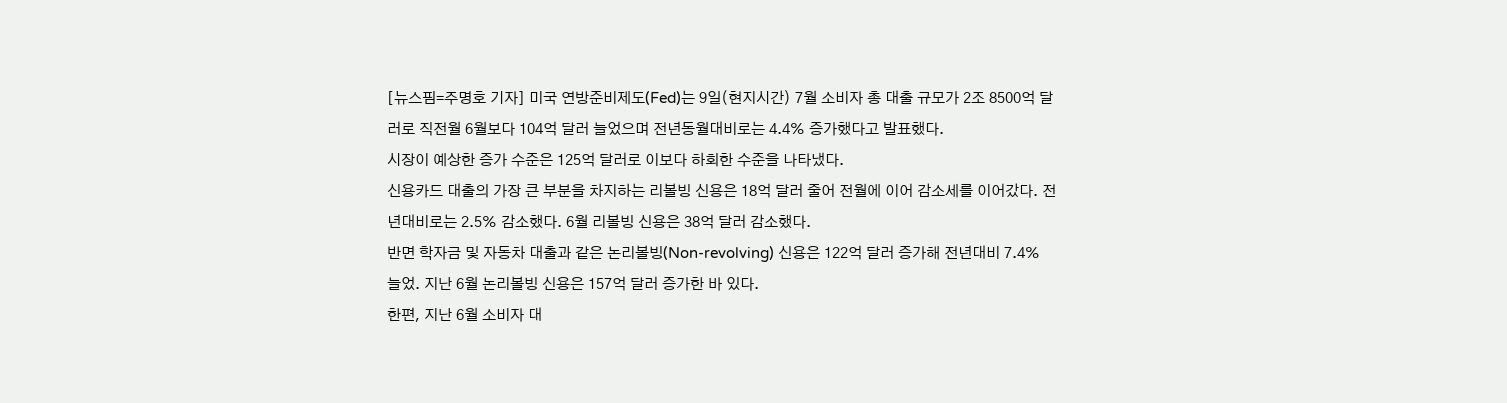[뉴스핌=주명호 기자] 미국 연방준비제도(Fed)는 9일(현지시간) 7월 소비자 총 대출 규모가 2조 8500억 달러로 직전월 6월보다 104억 달러 늘었으며 전년동월대비로는 4.4% 증가했다고 발표했다.
시장이 예상한 증가 수준은 125억 달러로 이보다 하회한 수준을 나타냈다.
신용카드 대출의 가장 큰 부분을 차지하는 리볼빙 신용은 18억 달러 줄어 전월에 이어 감소세를 이어갔다. 전년대비로는 2.5% 감소했다. 6월 리볼빙 신용은 38억 달러 감소했다.
반면 학자금 및 자동차 대출과 같은 논리볼빙(Non-revolving) 신용은 122억 달러 증가해 전년대비 7.4% 늘었. 지난 6월 논리볼빙 신용은 157억 달러 증가한 바 있다.
한편, 지난 6월 소비자 대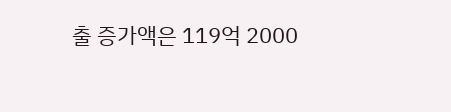출 증가액은 119억 2000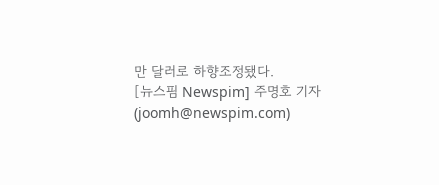만 달러로 하향조정됐다.
[뉴스핌 Newspim] 주명호 기자 (joomh@newspim.com)